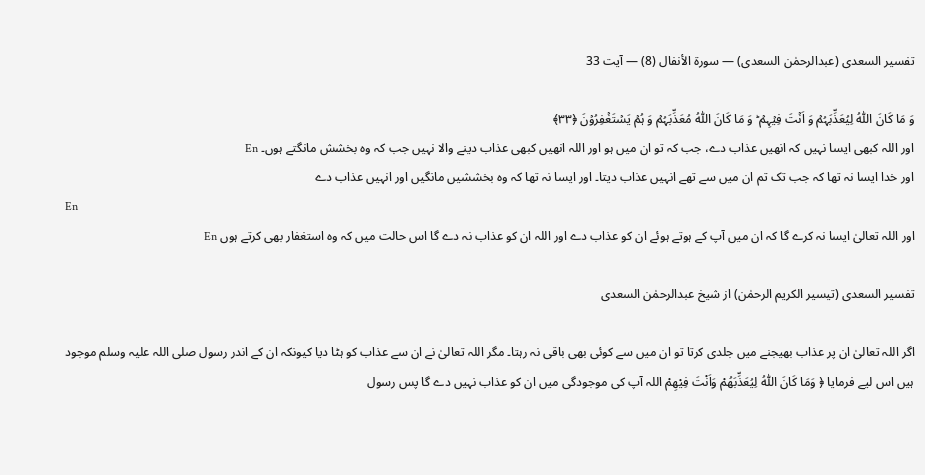تفسیر السعدی (عبدالرحمٰن السعدی) — سورۃ الأنفال (8) — آیت 33

وَ مَا کَانَ اللّٰہُ لِیُعَذِّبَہُمۡ وَ اَنۡتَ فِیۡہِمۡ ؕ وَ مَا کَانَ اللّٰہُ مُعَذِّبَہُمۡ وَ ہُمۡ یَسۡتَغۡفِرُوۡنَ ﴿۳۳﴾
اور اللہ کبھی ایسا نہیں کہ انھیں عذاب دے، جب کہ تو ان میں ہو اور اللہ انھیں کبھی عذاب دینے والا نہیں جب کہ وہ بخشش مانگتے ہوں۔ En
اور خدا ایسا نہ تھا کہ جب تک تم ان میں سے تھے انہیں عذاب دیتا۔ اور ایسا نہ تھا کہ وہ بخششیں مانگیں اور انہیں عذاب دے
En
اور اللہ تعالیٰ ایسا نہ کرے گا کہ ان میں آپ کے ہوتے ہوئے ان کو عذاب دے اور اللہ ان کو عذاب نہ دے گا اس حالت میں کہ وه استغفار بھی کرتے ہوں En

تفسیر السعدی (تیسیر الکریم الرحمٰن) از شیخ عبدالرحمٰن السعدی

اگر اللہ تعالیٰ ان پر عذاب بھیجنے میں جلدی کرتا تو ان میں سے کوئی بھی باقی نہ رہتا۔ مگر اللہ تعالیٰ نے ان سے عذاب کو ہٹا دیا کیونکہ ان کے اندر رسول صلی اللہ علیہ وسلم موجود ہیں اس لیے فرمایا ﴿ وَمَا كَانَ اللّٰهُ لِیُعَذِّبَهُمْ وَاَنْتَ فِیْهِمْ اللہ آپ کی موجودگی میں ان کو عذاب نہیں دے گا پس رسول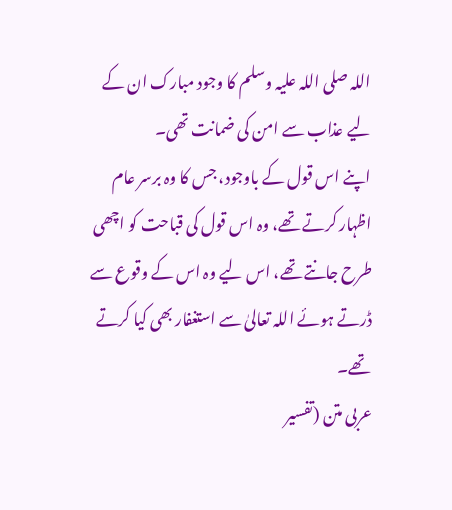اللہ صلی اللہ علیہ وسلم کا وجود مبارک ان کے لیے عذاب سے امن کی ضمانت تھی۔
اپنے اس قول کے باوجود، جس کا وہ برسر عام اظہار کرتے تھے، وہ اس قول کی قباحت کو اچھی طرح جانتے تھے، اس لیے وہ اس کے وقوع سے ڈرتے ہوئے اللہ تعالیٰ سے استغفار بھی کیا کرتے تھے۔
عربی متن (تفسیر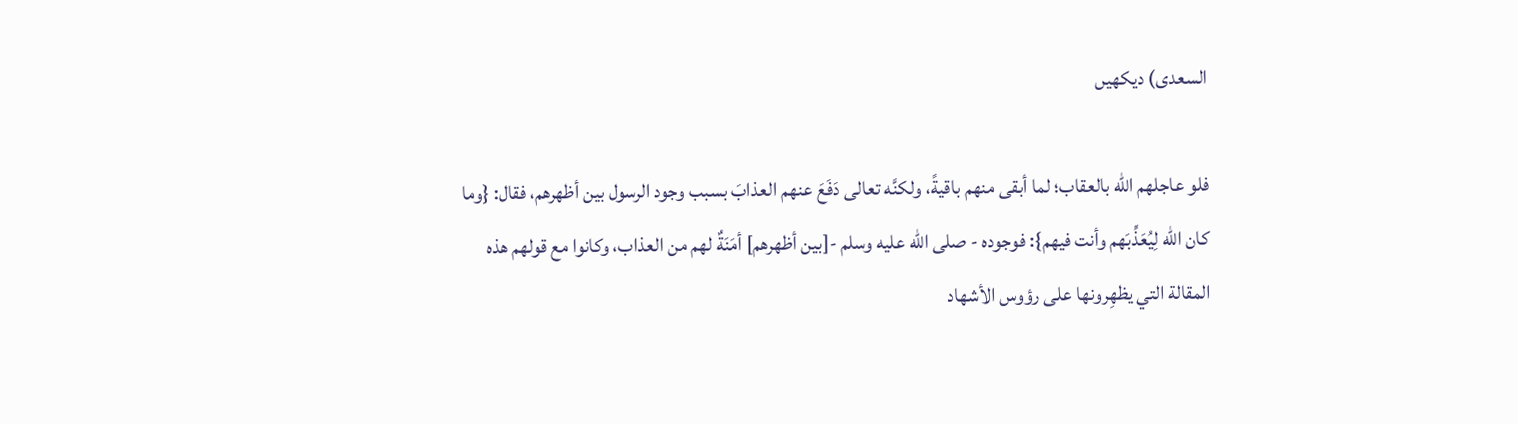السعدی) دیکھیں

فلو عاجلهم الله بالعقاب؛ لما أبقى منهم باقيةً، ولكنَّه تعالى دَفَعَ عنهم العذابَ بسبب وجود الرسول بين أظهرهم، فقال: {وما كان الله لِيُعَذِّبَهم وأنت فيهم}: فوجوده - صلى الله عليه وسلم -[بين أظهرهم] أمَنَةٌ لهم من العذاب، وكانوا مع قولهم هذه المقالة التي يظهِرونها على رؤوس الأشهاد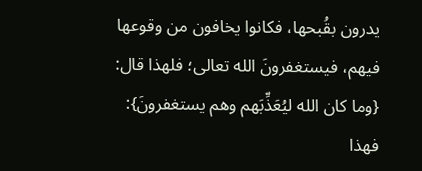يدرون بقُبحها، فكانوا يخافون من وقوعها فيهم، فيستغفرونَ الله تعالى؛ فلهذا قال: {وما كان الله ليُعَذِّبَهم وهم يستغفرونَ}: فهذا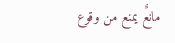مانعٌ يمنع من وقوع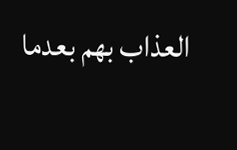العذاب بهم بعدما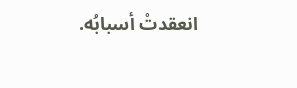انعقدتْ أسبابُه.